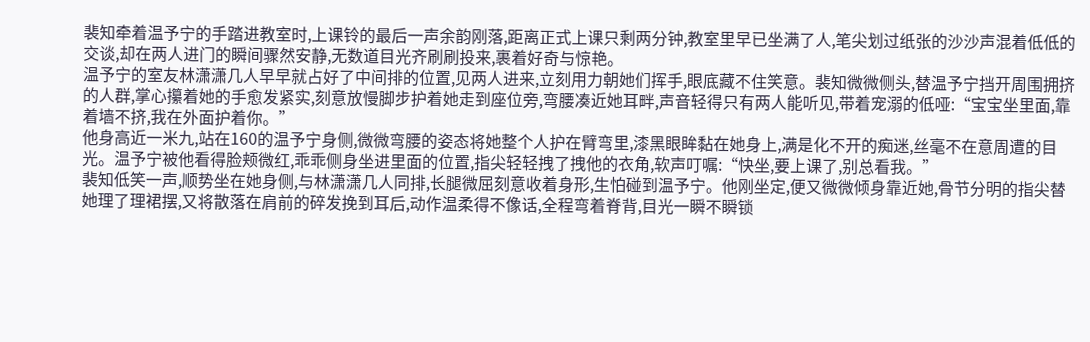裴知牵着温予宁的手踏进教室时,上课铃的最后一声余韵刚落,距离正式上课只剩两分钟,教室里早已坐满了人,笔尖划过纸张的沙沙声混着低低的交谈,却在两人进门的瞬间骤然安静,无数道目光齐刷刷投来,裹着好奇与惊艳。
温予宁的室友林潇潇几人早早就占好了中间排的位置,见两人进来,立刻用力朝她们挥手,眼底藏不住笑意。裴知微微侧头,替温予宁挡开周围拥挤的人群,掌心攥着她的手愈发紧实,刻意放慢脚步护着她走到座位旁,弯腰凑近她耳畔,声音轻得只有两人能听见,带着宠溺的低哑:“宝宝坐里面,靠着墙不挤,我在外面护着你。”
他身高近一米九,站在160的温予宁身侧,微微弯腰的姿态将她整个人护在臂弯里,漆黑眼眸黏在她身上,满是化不开的痴迷,丝毫不在意周遭的目光。温予宁被他看得脸颊微红,乖乖侧身坐进里面的位置,指尖轻轻拽了拽他的衣角,软声叮嘱:“快坐,要上课了,别总看我。”
裴知低笑一声,顺势坐在她身侧,与林潇潇几人同排,长腿微屈刻意收着身形,生怕碰到温予宁。他刚坐定,便又微微倾身靠近她,骨节分明的指尖替她理了理裙摆,又将散落在肩前的碎发挽到耳后,动作温柔得不像话,全程弯着脊背,目光一瞬不瞬锁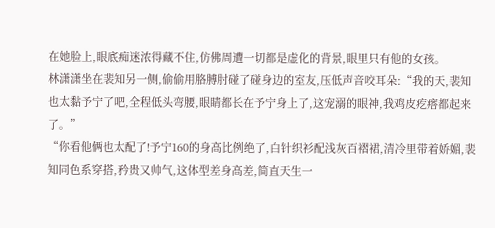在她脸上,眼底痴迷浓得藏不住,仿佛周遭一切都是虚化的背景,眼里只有他的女孩。
林潇潇坐在裴知另一侧,偷偷用胳膊肘碰了碰身边的室友,压低声音咬耳朵:“我的天,裴知也太黏予宁了吧,全程低头弯腰,眼睛都长在予宁身上了,这宠溺的眼神,我鸡皮疙瘩都起来了。”
“你看他俩也太配了!予宁160的身高比例绝了,白针织衫配浅灰百褶裙,清冷里带着娇媚,裴知同色系穿搭,矜贵又帅气,这体型差身高差,简直天生一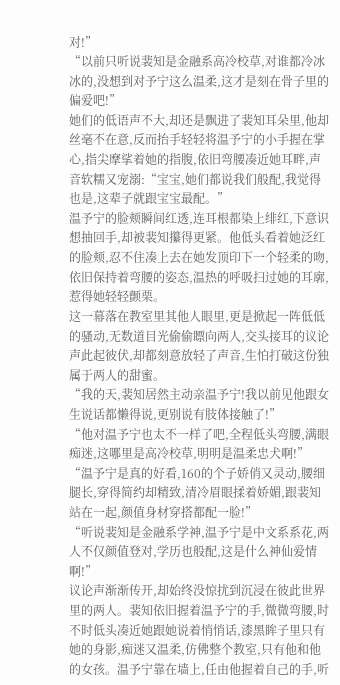对!”
“以前只听说裴知是金融系高冷校草,对谁都冷冰冰的,没想到对予宁这么温柔,这才是刻在骨子里的偏爱吧!”
她们的低语声不大,却还是飘进了裴知耳朵里,他却丝毫不在意,反而抬手轻轻将温予宁的小手握在掌心,指尖摩挲着她的指腹,依旧弯腰凑近她耳畔,声音软糯又宠溺:“宝宝,她们都说我们般配,我觉得也是,这辈子就跟宝宝最配。”
温予宁的脸颊瞬间红透,连耳根都染上绯红,下意识想抽回手,却被裴知攥得更紧。他低头看着她泛红的脸颊,忍不住凑上去在她发顶印下一个轻柔的吻,依旧保持着弯腰的姿态,温热的呼吸扫过她的耳廓,惹得她轻轻颤栗。
这一幕落在教室里其他人眼里,更是掀起一阵低低的骚动,无数道目光偷偷瞟向两人,交头接耳的议论声此起彼伏,却都刻意放轻了声音,生怕打破这份独属于两人的甜蜜。
“我的天,裴知居然主动亲温予宁!我以前见他跟女生说话都懒得说,更别说有肢体接触了!”
“他对温予宁也太不一样了吧,全程低头弯腰,满眼痴迷,这哪里是高冷校草,明明是温柔忠犬啊!”
“温予宁是真的好看,160的个子娇俏又灵动,腰细腿长,穿得简约却精致,清冷眉眼揉着娇媚,跟裴知站在一起,颜值身材穿搭都配一脸!”
“听说裴知是金融系学神,温予宁是中文系系花,两人不仅颜值登对,学历也般配,这是什么神仙爱情啊!”
议论声渐渐传开,却始终没惊扰到沉浸在彼此世界里的两人。裴知依旧握着温予宁的手,微微弯腰,时不时低头凑近她跟她说着悄悄话,漆黑眸子里只有她的身影,痴迷又温柔,仿佛整个教室,只有他和他的女孩。温予宁靠在墙上,任由他握着自己的手,听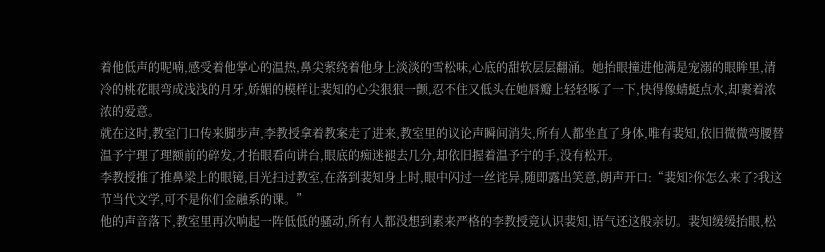着他低声的呢喃,感受着他掌心的温热,鼻尖萦绕着他身上淡淡的雪松味,心底的甜软层层翻涌。她抬眼撞进他满是宠溺的眼眸里,清冷的桃花眼弯成浅浅的月牙,娇媚的模样让裴知的心尖狠狠一颤,忍不住又低头在她唇瓣上轻轻啄了一下,快得像蜻蜓点水,却裹着浓浓的爱意。
就在这时,教室门口传来脚步声,李教授拿着教案走了进来,教室里的议论声瞬间消失,所有人都坐直了身体,唯有裴知,依旧微微弯腰替温予宁理了理额前的碎发,才抬眼看向讲台,眼底的痴迷褪去几分,却依旧握着温予宁的手,没有松开。
李教授推了推鼻梁上的眼镜,目光扫过教室,在落到裴知身上时,眼中闪过一丝诧异,随即露出笑意,朗声开口:“裴知?你怎么来了?我这节当代文学,可不是你们金融系的课。”
他的声音落下,教室里再次响起一阵低低的骚动,所有人都没想到素来严格的李教授竟认识裴知,语气还这般亲切。裴知缓缓抬眼,松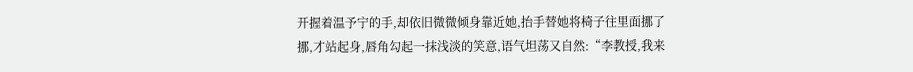开握着温予宁的手,却依旧微微倾身靠近她,抬手替她将椅子往里面挪了挪,才站起身,唇角勾起一抹浅淡的笑意,语气坦荡又自然:“李教授,我来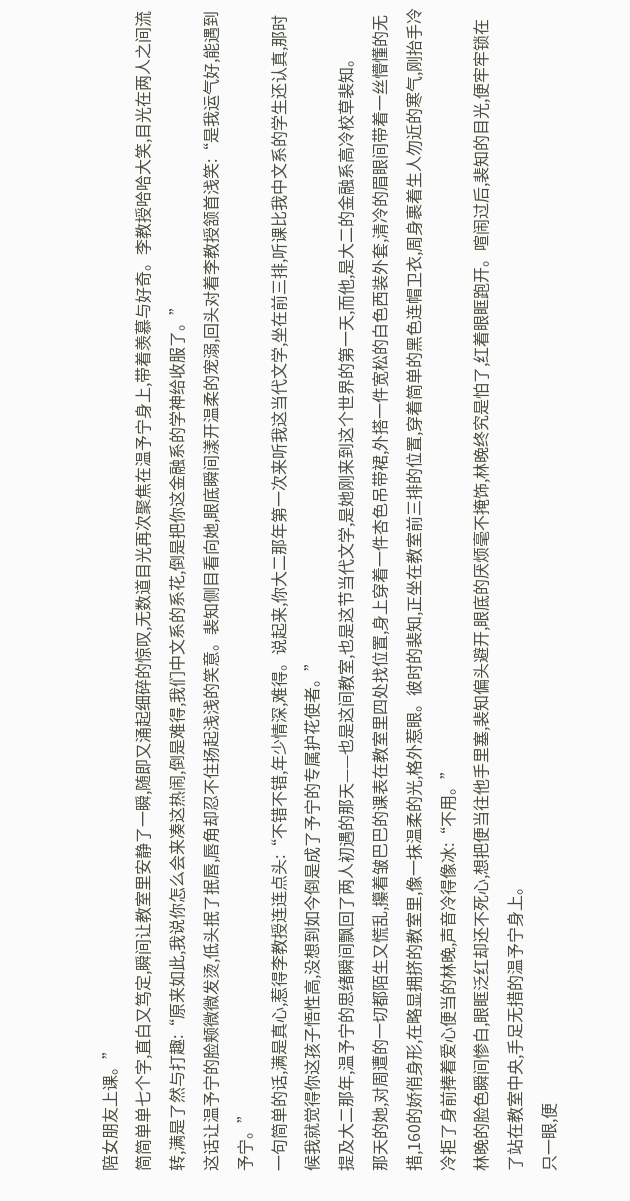陪女朋友上课。”
简简单单七个字,直白又笃定,瞬间让教室里安静了一瞬,随即又涌起细碎的惊叹,无数道目光再次聚焦在温予宁身上,带着羡慕与好奇。李教授哈哈大笑,目光在两人之间流转,满是了然与打趣:“原来如此,我说你怎么会来凑这热闹,倒是难得,我们中文系的系花,倒是把你这金融系的学神给收服了。”
这话让温予宁的脸颊微微发烫,低头抿了抿唇,唇角却忍不住扬起浅浅的笑意。裴知侧目看向她,眼底瞬间漾开温柔的宠溺,回头对着李教授颔首浅笑:“是我运气好,能遇到予宁。”
一句简单的话,满是真心,惹得李教授连连点头:“不错不错,年少情深,难得。说起来,你大二那年第一次来听我这当代文学,坐在前三排,听课比我中文系的学生还认真,那时候我就觉得你这孩子悟性高,没想到如今倒是成了予宁的专属护花使者。”
提及大二那年,温予宁的思绪瞬间飘回了两人初遇的那天——也是这间教室,也是这节当代文学,是她刚来到这个世界的第一天,而他,是大二的金融系高冷校草裴知。
那天的她,对周遭的一切都陌生又慌乱,攥着皱巴巴的课表在教室里四处找位置,身上穿着一件杏色吊带裙,外搭一件宽松的白色西装外套,清冷的眉眼间带着一丝懵懂的无措,160的娇俏身形,在略显拥挤的教室里,像一抹温柔的光,格外惹眼。彼时的裴知,正坐在教室前三排的位置,穿着简单的黑色连帽卫衣,周身裹着生人勿近的寒气,刚抬手冷冷拒了身前捧着爱心便当的林晚,声音冷得像冰:“不用。”
林晚的脸色瞬间惨白,眼眶泛红却还不死心,想把便当往他手里塞,裴知偏头避开,眼底的厌烦毫不掩饰,林晚终究是怕了,红着眼眶跑开。喧闹过后,裴知的目光,便牢牢锁在了站在教室中央,手足无措的温予宁身上。
只一眼,便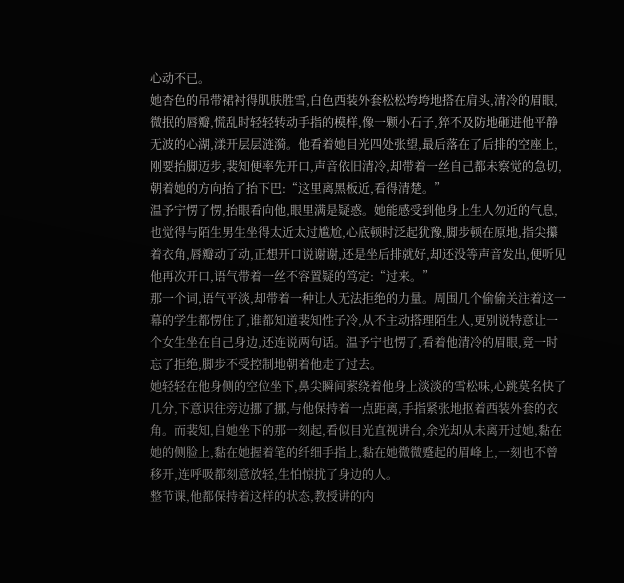心动不已。
她杏色的吊带裙衬得肌肤胜雪,白色西装外套松松垮垮地搭在肩头,清冷的眉眼,微抿的唇瓣,慌乱时轻轻转动手指的模样,像一颗小石子,猝不及防地砸进他平静无波的心湖,漾开层层涟漪。他看着她目光四处张望,最后落在了后排的空座上,刚要抬脚迈步,裴知便率先开口,声音依旧清冷,却带着一丝自己都未察觉的急切,朝着她的方向抬了抬下巴:“这里离黑板近,看得清楚。”
温予宁愣了愣,抬眼看向他,眼里满是疑惑。她能感受到他身上生人勿近的气息,也觉得与陌生男生坐得太近太过尴尬,心底顿时泛起犹豫,脚步顿在原地,指尖攥着衣角,唇瓣动了动,正想开口说谢谢,还是坐后排就好,却还没等声音发出,便听见他再次开口,语气带着一丝不容置疑的笃定:“过来。”
那一个词,语气平淡,却带着一种让人无法拒绝的力量。周围几个偷偷关注着这一幕的学生都愣住了,谁都知道裴知性子冷,从不主动搭理陌生人,更别说特意让一个女生坐在自己身边,还连说两句话。温予宁也愣了,看着他清冷的眉眼,竟一时忘了拒绝,脚步不受控制地朝着他走了过去。
她轻轻在他身侧的空位坐下,鼻尖瞬间萦绕着他身上淡淡的雪松味,心跳莫名快了几分,下意识往旁边挪了挪,与他保持着一点距离,手指紧张地抠着西装外套的衣角。而裴知,自她坐下的那一刻起,看似目光直视讲台,余光却从未离开过她,黏在她的侧脸上,黏在她握着笔的纤细手指上,黏在她微微蹙起的眉峰上,一刻也不曾移开,连呼吸都刻意放轻,生怕惊扰了身边的人。
整节课,他都保持着这样的状态,教授讲的内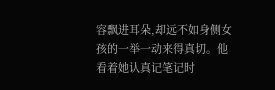容飘进耳朵,却远不如身侧女孩的一举一动来得真切。他看着她认真记笔记时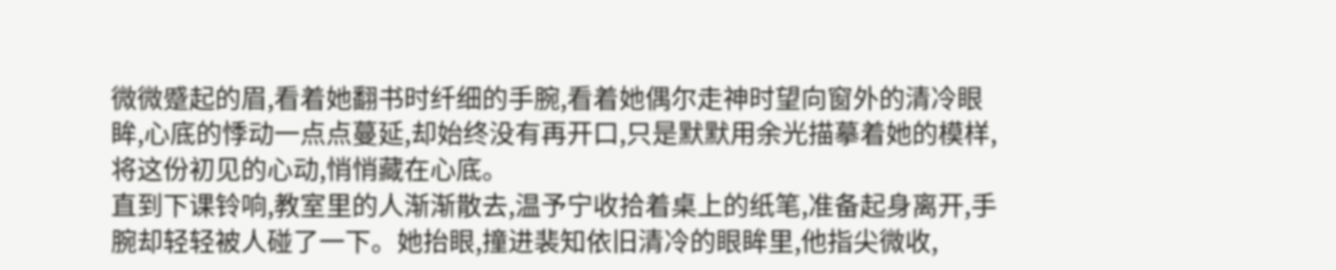微微蹙起的眉,看着她翻书时纤细的手腕,看着她偶尔走神时望向窗外的清冷眼眸,心底的悸动一点点蔓延,却始终没有再开口,只是默默用余光描摹着她的模样,将这份初见的心动,悄悄藏在心底。
直到下课铃响,教室里的人渐渐散去,温予宁收拾着桌上的纸笔,准备起身离开,手腕却轻轻被人碰了一下。她抬眼,撞进裴知依旧清冷的眼眸里,他指尖微收,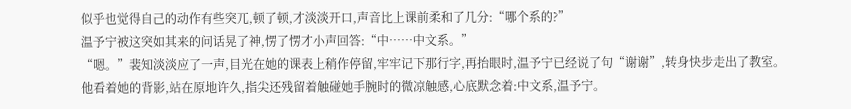似乎也觉得自己的动作有些突兀,顿了顿,才淡淡开口,声音比上课前柔和了几分:“哪个系的?”
温予宁被这突如其来的问话晃了神,愣了愣才小声回答:“中……中文系。”
“嗯。”裴知淡淡应了一声,目光在她的课表上稍作停留,牢牢记下那行字,再抬眼时,温予宁已经说了句“谢谢”,转身快步走出了教室。他看着她的背影,站在原地许久,指尖还残留着触碰她手腕时的微凉触感,心底默念着:中文系,温予宁。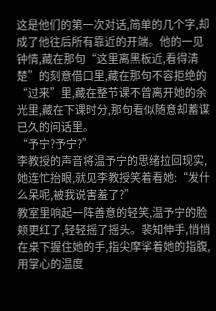这是他们的第一次对话,简单的几个字,却成了他往后所有靠近的开端。他的一见钟情,藏在那句“这里离黑板近,看得清楚”的刻意借口里,藏在那句不容拒绝的“过来”里,藏在整节课不曾离开她的余光里,藏在下课时分,那句看似随意却蓄谋已久的问话里。
“予宁?予宁?”
李教授的声音将温予宁的思绪拉回现实,她连忙抬眼,就见李教授笑着看她:“发什么呆呢,被我说害羞了?”
教室里响起一阵善意的轻笑,温予宁的脸颊更红了,轻轻摇了摇头。裴知伸手,悄悄在桌下握住她的手,指尖摩挲着她的指腹,用掌心的温度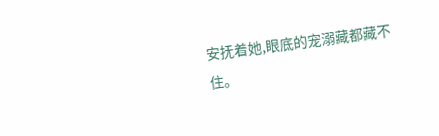安抚着她,眼底的宠溺藏都藏不住。